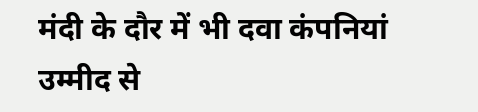मंदी के दौर में भी दवा कंपनियां उम्मीद से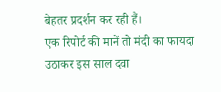बेहतर प्रदर्शन कर रही हैं।
एक रिपोर्ट की मानें तो मंदी का फायदा उठाकर इस साल दवा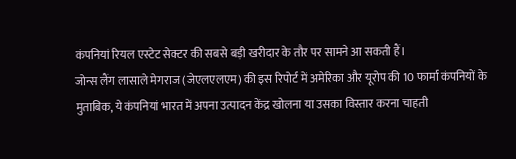कंपनियां रियल एस्टेट सेक्टर की सबसे बड़ी खरीदार के तौर पर सामने आ सकती हैं।
जोन्स लैंग लासाले मेगराज (जेएलएलएम) की इस रिपोर्ट में अमेरिका और यूरोप की 10 फार्मा कंपनियों के मुताबिक, ये कंपनियां भारत में अपना उत्पादन केंद्र खोलना या उसका विस्तार करना चाहती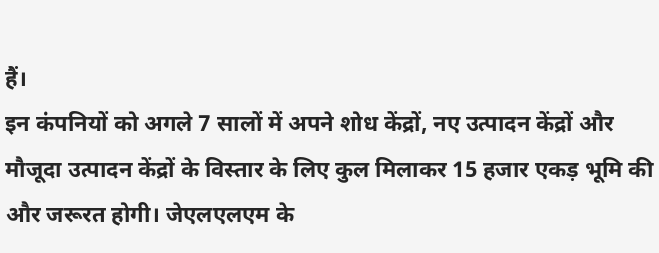हैं।
इन कंपनियों को अगले 7 सालों में अपने शोध केंद्रों, नए उत्पादन केंद्रों और मौजूदा उत्पादन केंद्रों के विस्तार के लिए कुल मिलाकर 15 हजार एकड़ भूमि की और जरूरत होगी। जेएलएलएम के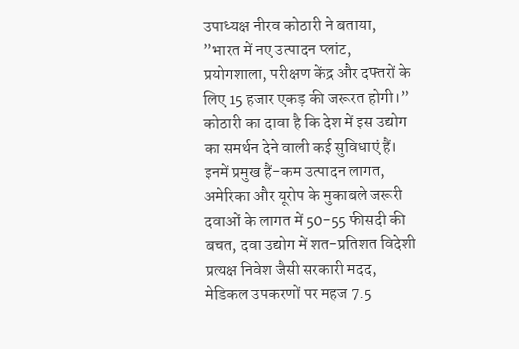उपाध्यक्ष नीरव कोठारी ने बताया, ”भारत में नए उत्पादन प्लांट, प्रयोगशाला, परीक्षण केंद्र और दफ्तरों के लिए 15 हजार एकड़ की जरूरत होगी।”
कोठारी का दावा है कि देश में इस उद्योग का समर्थन देने वाली कई सुविधाएं हैं। इनमें प्रमुख हैं-कम उत्पादन लागत, अमेरिका और यूरोप के मुकाबले जरूरी दवाओं के लागत में 50-55 फीसदी की बचत, दवा उद्योग में शत-प्रतिशत विदेशी प्रत्यक्ष निवेश जैसी सरकारी मदद, मेडिकल उपकरणों पर महज 7.5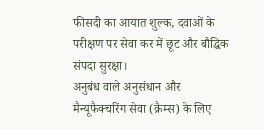फीसदी का आयात शुल्क, दवाओं के परीक्षण पर सेवा कर में छूट और बौद्धिक संपदा सुरक्षा।
अनुबंध वाले अनुसंधान और मैन्यूफैक्चरिंग सेवा (क्रैम्स) के लिए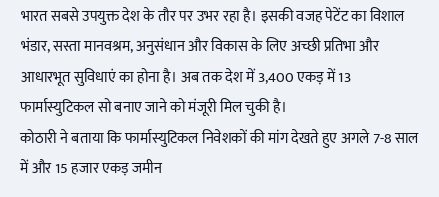भारत सबसे उपयुक्त देश के तौर पर उभर रहा है। इसकी वजह पेटेंट का विशाल भंडार, सस्ता मानवश्रम, अनुसंधान और विकास के लिए अच्छी प्रतिभा और आधारभूत सुविधाएं का होना है। अब तक देश में 3,400 एकड़ में 13 फार्मास्युटिकल सो बनाए जाने को मंजूरी मिल चुकी है।
कोठारी ने बताया कि फार्मास्युटिकल निवेशकों की मांग देखते हुए अगले 7-8 साल में और 15 हजार एकड़ जमीन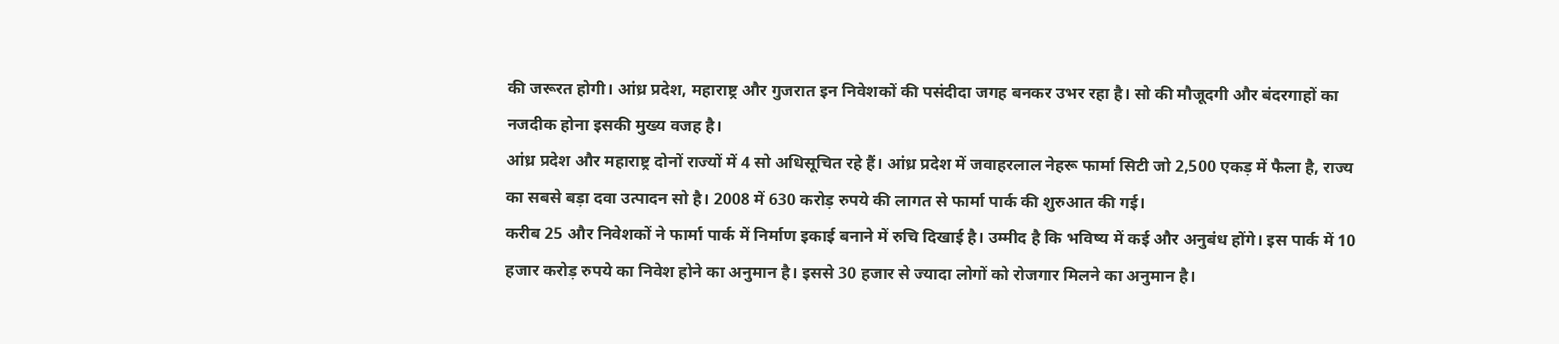की जरूरत होगी। आंध्र प्रदेश, महाराष्ट्र और गुजरात इन निवेशकों की पसंदीदा जगह बनकर उभर रहा है। सो की मौजूदगी और बंदरगाहों का नजदीक होना इसकी मुख्य वजह है।
आंध्र प्रदेश और महाराष्ट्र दोनों राज्यों में 4 सो अधिसूचित रहे हैं। आंध्र प्रदेश में जवाहरलाल नेहरू फार्मा सिटी जो 2,500 एकड़ में फैला है, राज्य का सबसे बड़ा दवा उत्पादन सो है। 2008 में 630 करोड़ रुपये की लागत से फार्मा पार्क की शुरुआत की गई।
करीब 25 और निवेशकों ने फार्मा पार्क में निर्माण इकाई बनाने में रुचि दिखाई है। उम्मीद है कि भविष्य में कई और अनुबंध होंगे। इस पार्क में 10 हजार करोड़ रुपये का निवेश होने का अनुमान है। इससे 30 हजार से ज्यादा लोगों को रोजगार मिलने का अनुमान है।